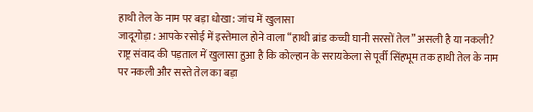हाथी तेल के नाम पर बड़ा धोखा: जांच में खुलासा
जादूगोड़ा : आपके रसोई में इस्तेमाल होने वाला “हाथी ब्रांड कच्ची घानी सरसों तेल” असली है या नकली? राष्ट्र संवाद की पड़ताल में खुलासा हुआ है कि कोल्हान के सरायकेला से पूर्वी सिंहभूम तक हाथी तेल के नाम पर नकली और सस्ते तेल का बड़ा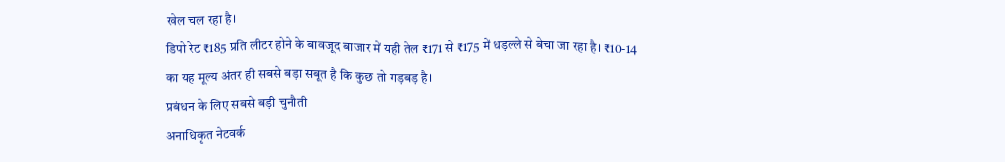खेल चल रहा है।
डिपो रेट ₹185 प्रति लीटर होने के बावजूद बाजार में यही तेल ₹171 से ₹175 में धड़ल्ले से बेचा जा रहा है। ₹10-14 का यह मूल्य अंतर ही सबसे बड़ा सबूत है कि कुछ तो गड़बड़ है।
प्रबंधन के लिए सबसे बड़ी चुनौती
अनाधिकृत नेटवर्क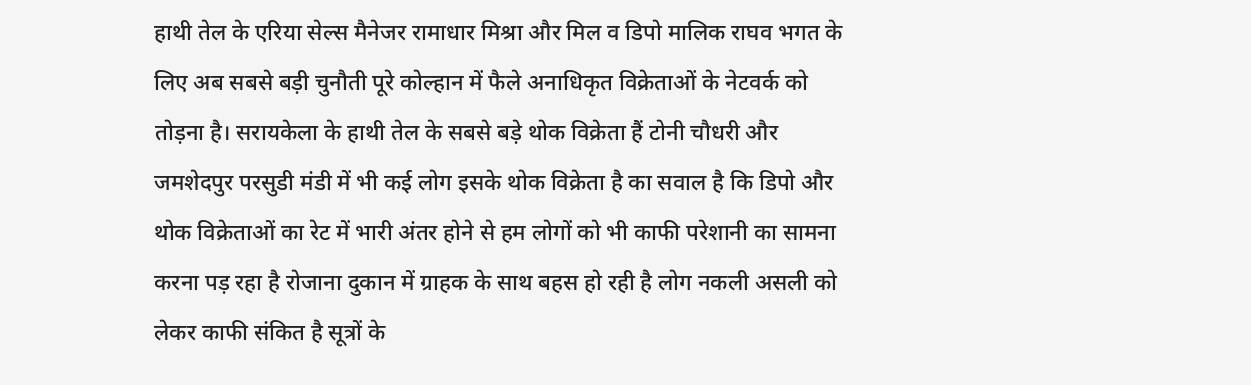हाथी तेल के एरिया सेल्स मैनेजर रामाधार मिश्रा और मिल व डिपो मालिक राघव भगत के लिए अब सबसे बड़ी चुनौती पूरे कोल्हान में फैले अनाधिकृत विक्रेताओं के नेटवर्क को तोड़ना है। सरायकेला के हाथी तेल के सबसे बड़े थोक विक्रेता हैं टोनी चौधरी और जमशेदपुर परसुडी मंडी में भी कई लोग इसके थोक विक्रेता है का सवाल है कि डिपो और थोक विक्रेताओं का रेट में भारी अंतर होने से हम लोगों को भी काफी परेशानी का सामना करना पड़ रहा है रोजाना दुकान में ग्राहक के साथ बहस हो रही है लोग नकली असली को लेकर काफी संकित है सूत्रों के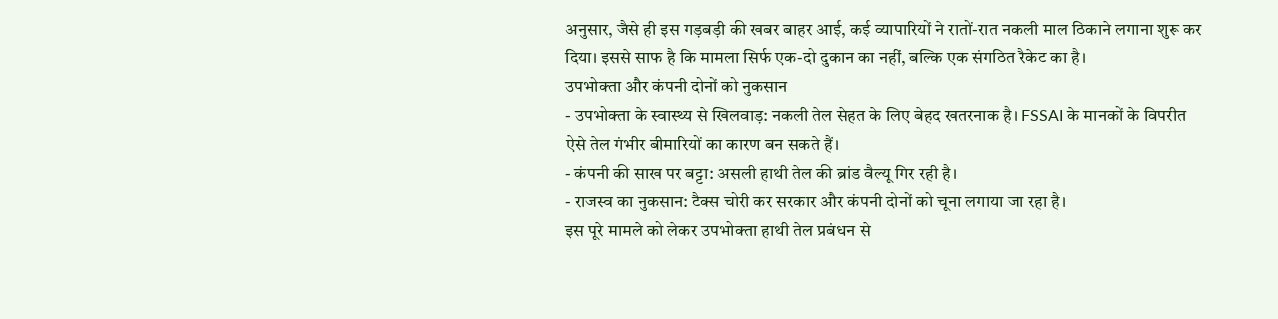अनुसार, जैसे ही इस गड़बड़ी की खबर बाहर आई, कई व्यापारियों ने रातों-रात नकली माल ठिकाने लगाना शुरू कर दिया। इससे साफ है कि मामला सिर्फ एक-दो दुकान का नहीं, बल्कि एक संगठित रैकेट का है।
उपभोक्ता और कंपनी दोनों को नुकसान
- उपभोक्ता के स्वास्थ्य से खिलवाड़: नकली तेल सेहत के लिए बेहद खतरनाक है। FSSAI के मानकों के विपरीत ऐसे तेल गंभीर बीमारियों का कारण बन सकते हैं।
- कंपनी की साख पर बट्टा: असली हाथी तेल की ब्रांड वैल्यू गिर रही है।
- राजस्व का नुकसान: टैक्स चोरी कर सरकार और कंपनी दोनों को चूना लगाया जा रहा है।
इस पूरे मामले को लेकर उपभोक्ता हाथी तेल प्रबंधन से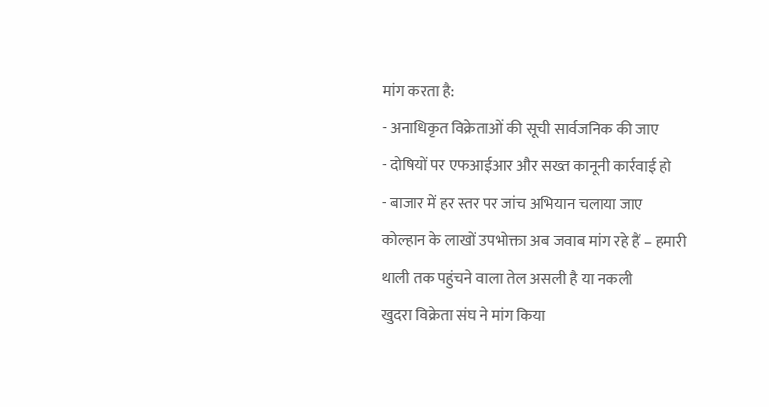मांग करता है:
- अनाधिकृत विक्रेताओं की सूची सार्वजनिक की जाए
- दोषियों पर एफआईआर और सख्त कानूनी कार्रवाई हो
- बाजार में हर स्तर पर जांच अभियान चलाया जाए
कोल्हान के लाखों उपभोक्ता अब जवाब मांग रहे हैं – हमारी थाली तक पहुंचने वाला तेल असली है या नकली
खुदरा विक्रेता संघ ने मांग किया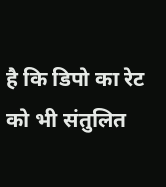है कि डिपो का रेट को भी संतुलित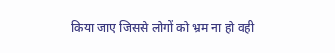किया जाए जिससे लोगों को भ्रम ना हो वही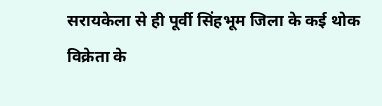सरायकेला से ही पूर्वी सिंहभूम जिला के कई थोक विक्रेता के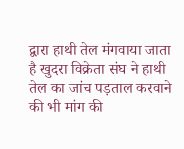द्वारा हाथी तेल मंगवाया जाता है खुदरा विक्रेता संघ ने हाथी तेल का जांच पड़ताल करवाने की भी मांग की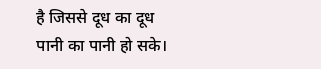है जिससे दूध का दूध पानी का पानी हो सके।